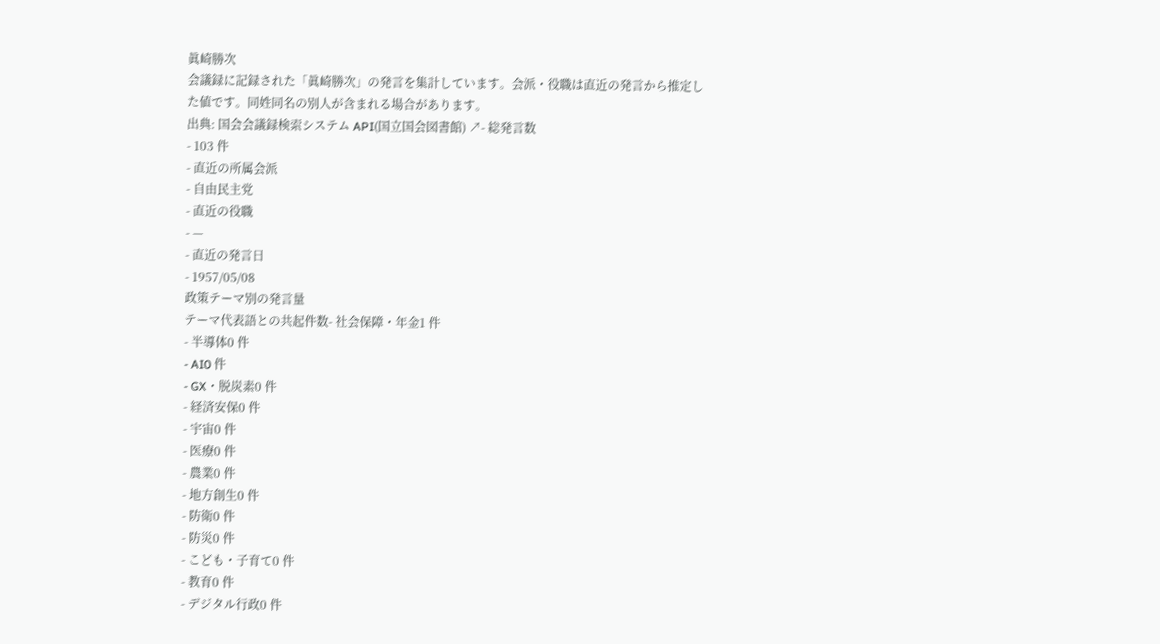眞崎勝次
会議録に記録された「眞崎勝次」の発言を集計しています。会派・役職は直近の発言から推定した値です。同姓同名の別人が含まれる場合があります。
出典: 国会会議録検索システム API(国立国会図書館) ↗- 総発言数
- 103 件
- 直近の所属会派
- 自由民主党
- 直近の役職
- —
- 直近の発言日
- 1957/05/08
政策テーマ別の発言量
テーマ代表語との共起件数- 社会保障・年金1 件
- 半導体0 件
- AI0 件
- GX・脱炭素0 件
- 経済安保0 件
- 宇宙0 件
- 医療0 件
- 農業0 件
- 地方創生0 件
- 防衛0 件
- 防災0 件
- こども・子育て0 件
- 教育0 件
- デジタル行政0 件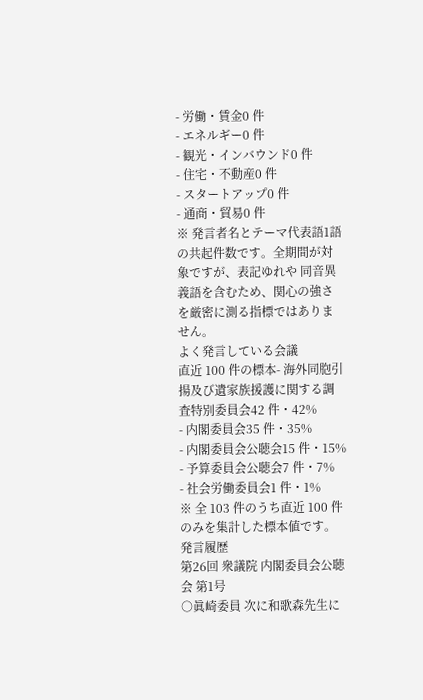- 労働・賃金0 件
- エネルギー0 件
- 観光・インバウンド0 件
- 住宅・不動産0 件
- スタートアップ0 件
- 通商・貿易0 件
※ 発言者名とテーマ代表語1語の共起件数です。全期間が対象ですが、表記ゆれや 同音異義語を含むため、関心の強さを厳密に測る指標ではありません。
よく発言している会議
直近 100 件の標本- 海外同胞引揚及び遺家族援護に関する調査特別委員会42 件・42%
- 内閣委員会35 件・35%
- 内閣委員会公聴会15 件・15%
- 予算委員会公聴会7 件・7%
- 社会労働委員会1 件・1%
※ 全 103 件のうち直近 100 件のみを集計した標本値です。
発言履歴
第26回 衆議院 内閣委員会公聴会 第1号
○眞崎委員 次に和歌森先生に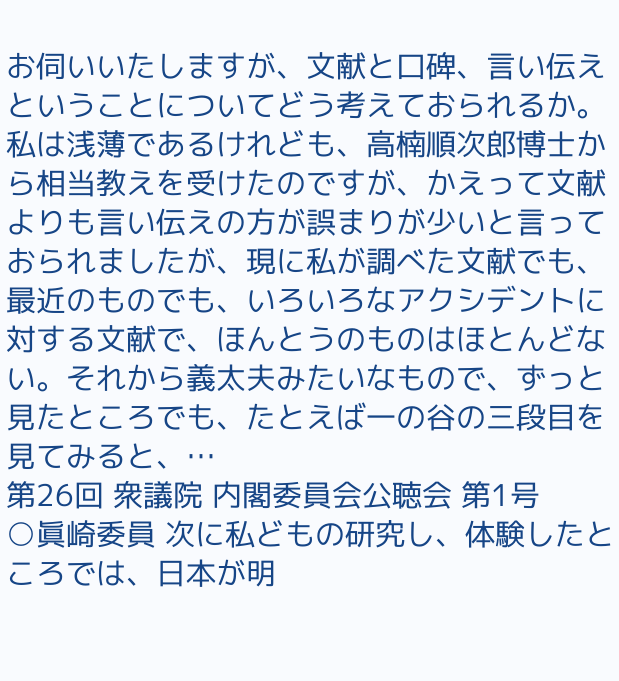お伺いいたしますが、文献と口碑、言い伝えということについてどう考えておられるか。私は浅薄であるけれども、高楠順次郎博士から相当教えを受けたのですが、かえって文献よりも言い伝えの方が誤まりが少いと言っておられましたが、現に私が調べた文献でも、最近のものでも、いろいろなアクシデントに対する文献で、ほんとうのものはほとんどない。それから義太夫みたいなもので、ずっと見たところでも、たとえば一の谷の三段目を見てみると、…
第26回 衆議院 内閣委員会公聴会 第1号
○眞崎委員 次に私どもの研究し、体験したところでは、日本が明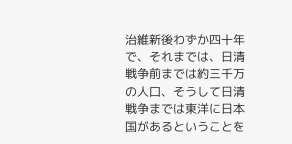治維新後わずか四十年で、それまでは、日清戦争前までは約三千万の人口、そうして日清戦争までは東洋に日本国があるということを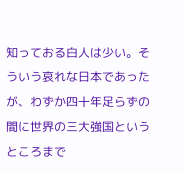知っておる白人は少い。そういう哀れな日本であったが、わずか四十年足らずの間に世界の三大強国というところまで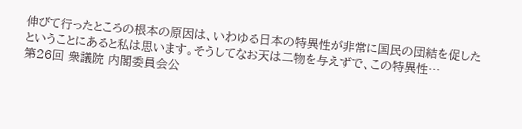伸びて行ったところの根本の原因は、いわゆる日本の特異性が非常に国民の団結を促したということにあると私は思います。そうしてなお天は二物を与えずで、この特異性…
第26回 衆議院 内閣委員会公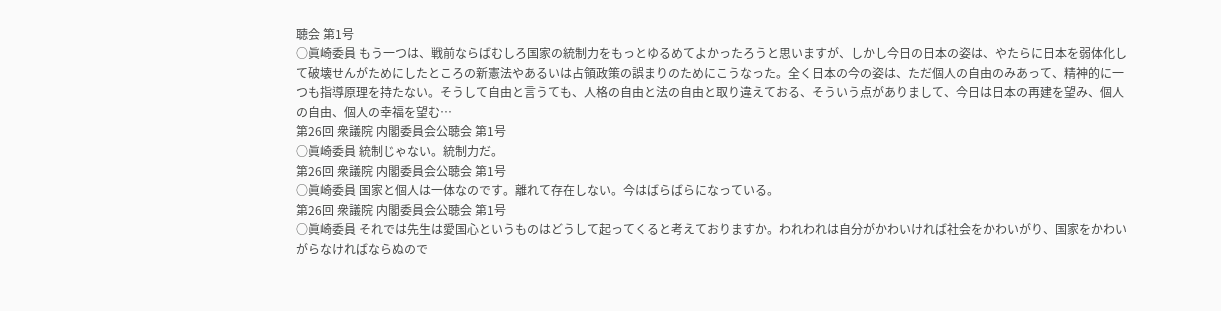聴会 第1号
○眞崎委員 もう一つは、戦前ならばむしろ国家の統制力をもっとゆるめてよかったろうと思いますが、しかし今日の日本の姿は、やたらに日本を弱体化して破壊せんがためにしたところの新憲法やあるいは占領政策の誤まりのためにこうなった。全く日本の今の姿は、ただ個人の自由のみあって、精神的に一つも指導原理を持たない。そうして自由と言うても、人格の自由と法の自由と取り違えておる、そういう点がありまして、今日は日本の再建を望み、個人の自由、個人の幸福を望む…
第26回 衆議院 内閣委員会公聴会 第1号
○眞崎委員 統制じゃない。統制力だ。
第26回 衆議院 内閣委員会公聴会 第1号
○眞崎委員 国家と個人は一体なのです。離れて存在しない。今はばらばらになっている。
第26回 衆議院 内閣委員会公聴会 第1号
○眞崎委員 それでは先生は愛国心というものはどうして起ってくると考えておりますか。われわれは自分がかわいければ社会をかわいがり、国家をかわいがらなければならぬので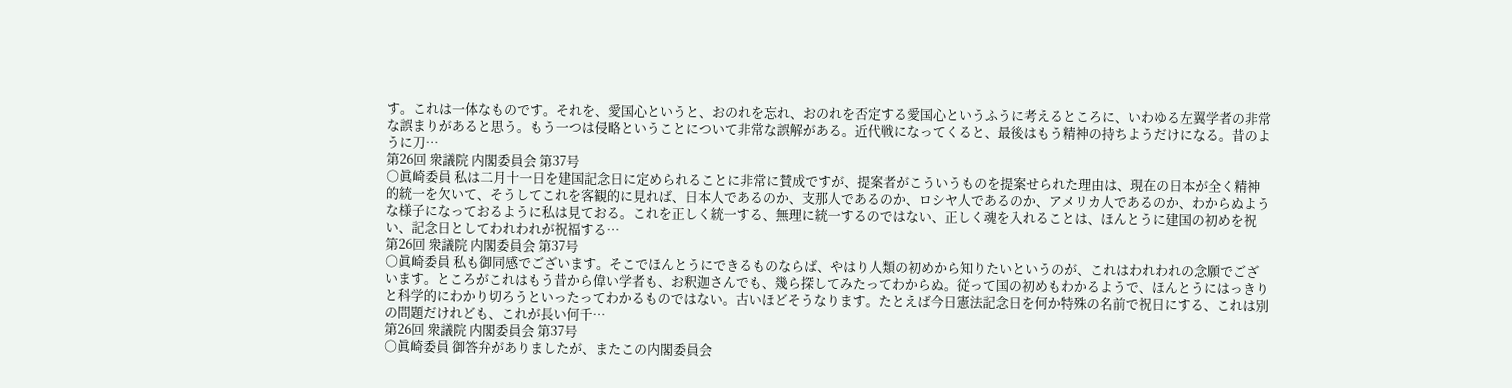す。これは一体なものです。それを、愛国心というと、おのれを忘れ、おのれを否定する愛国心というふうに考えるところに、いわゆる左翼学者の非常な誤まりがあると思う。もう一つは侵略ということについて非常な誤解がある。近代戦になってくると、最後はもう精神の持ちようだけになる。昔のように刀…
第26回 衆議院 内閣委員会 第37号
○眞崎委員 私は二月十一日を建国記念日に定められることに非常に賛成ですが、提案者がこういうものを提案せられた理由は、現在の日本が全く精神的統一を欠いて、そうしてこれを客観的に見れば、日本人であるのか、支那人であるのか、ロシヤ人であるのか、アメリカ人であるのか、わからぬような様子になっておるように私は見ておる。これを正しく統一する、無理に統一するのではない、正しく魂を入れることは、ほんとうに建国の初めを祝い、記念日としてわれわれが祝福する…
第26回 衆議院 内閣委員会 第37号
○眞崎委員 私も御同感でございます。そこでほんとうにできるものならば、やはり人類の初めから知りたいというのが、これはわれわれの念願でございます。ところがこれはもう昔から偉い学者も、お釈迦さんでも、幾ら探してみたってわからぬ。従って国の初めもわかるようで、ほんとうにはっきりと科学的にわかり切ろうといったってわかるものではない。古いほどそうなります。たとえば今日憲法記念日を何か特殊の名前で祝日にする、これは別の問題だけれども、これが長い何千…
第26回 衆議院 内閣委員会 第37号
○眞崎委員 御答弁がありましたが、またこの内閣委員会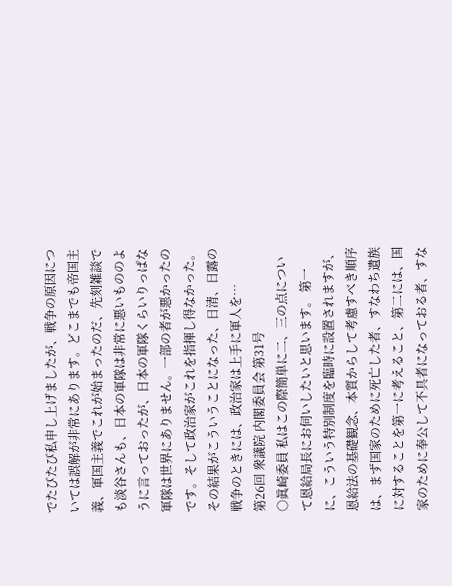でたびたび私申し上げましたが、戦争の原因については誤解が非常にあります。どこまでも帝国主義、軍国主義でこれが始まったのだ、先刻雑談でも淡谷さんも、日本の軍隊は非常に悪いもののように言っておったが、日本の軍隊くらいりっぱな軍隊は世界にありません。一部の者が悪かったのです。そして政治家がこれを指揮し得なかった。その結果がこういうことになった、日清、日露の戦争のときには、政治家は上手に軍人を…
第26回 衆議院 内閣委員会 第31号
○眞崎委員 私はこの際簡単に二、三の点について恩給局長にお伺いしたいと思います。 第一に、こういう特別制度を臨時に設置されますが、恩給法の基礎観念、本質からして考慮すべき順序は、まず国家のために死亡した者、すなわち遺族に対することを第一に考えること、第二には、国家のために奉公して不具者になっておる者、すな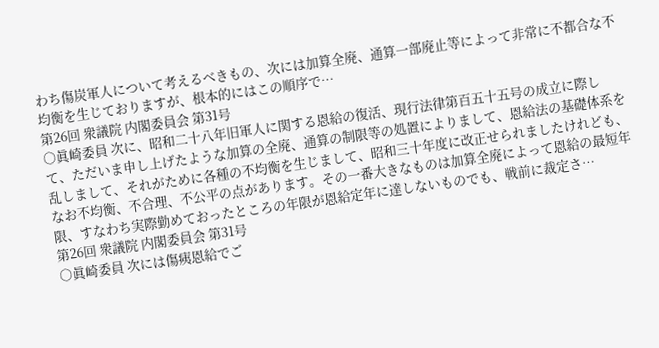わち傷炭軍人について考えるべきもの、次には加算全廃、通算一部廃止等によって非常に不都合な不均衡を生じておりますが、根本的にはこの順序で…
第26回 衆議院 内閣委員会 第31号
○眞崎委員 次に、昭和二十八年旧軍人に関する恩給の復活、現行法律第百五十五号の成立に際して、ただいま申し上げたような加算の全廃、通算の制限等の処置によりまして、恩給法の基礎体系を乱しまして、それがために各種の不均衡を生じまして、昭和三十年度に改正せられましたけれども、なお不均衡、不合理、不公平の点があります。その一番大きなものは加算全廃によって恩給の最短年限、すなわち実際勤めておったところの年限が恩給定年に達しないものでも、戦前に裁定さ…
第26回 衆議院 内閣委員会 第31号
○眞崎委員 次には傷痍恩給でご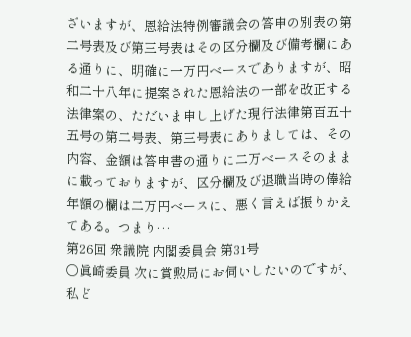ざいますが、恩給法特例審議会の答申の別表の第二号表及び第三号表はその区分欄及び備考欄にある通りに、明確に一万円ベースでありますが、昭和二十八年に提案された恩給法の一部を改正する法律案の、ただいま申し上げた現行法律第百五十五号の第二号表、第三号表にありましては、その内容、金額は答申書の通りに二万ベースそのままに載っておりますが、区分欄及び退職当時の俸給年額の欄は二万円ベースに、悪く言えば振りかえてある。つまり…
第26回 衆議院 内閣委員会 第31号
○眞崎委員 次に賞勲局にお伺いしたいのですが、私ど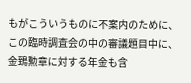もがこういうものに不案内のために、この臨時調査会の中の審議題目中に、金鵄勲章に対する年金も含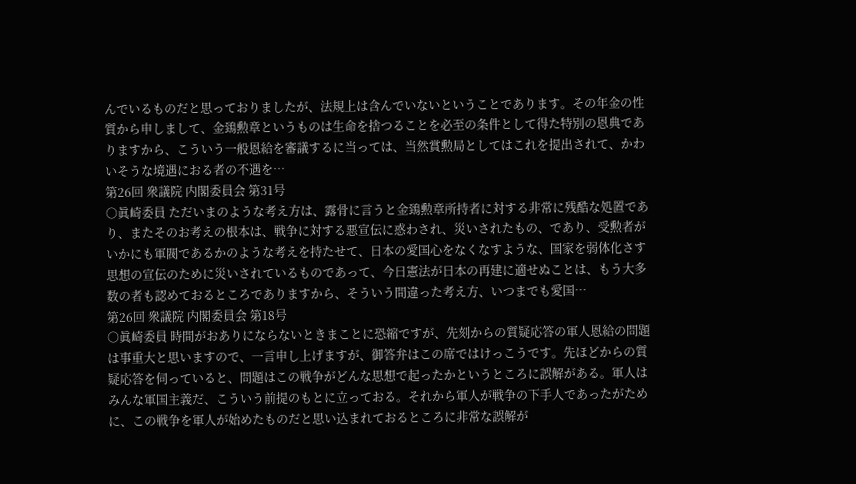んでいるものだと思っておりましたが、法規上は含んでいないということであります。その年金の性質から申しまして、金鵄勲章というものは生命を捨つることを必至の条件として得た特別の恩典でありますから、こういう一般恩給を審議するに当っては、当然賞勲局としてはこれを提出されて、かわいそうな境遇におる者の不遇を…
第26回 衆議院 内閣委員会 第31号
○眞崎委員 ただいまのような考え方は、露骨に言うと金鵄勲章所持者に対する非常に残酷な処置であり、またそのお考えの根本は、戦争に対する悪宣伝に惑わされ、災いされたもの、であり、受勲者がいかにも軍閥であるかのような考えを持たせて、日本の愛国心をなくなすような、国家を弱体化さす思想の宣伝のために災いされているものであって、今日憲法が日本の再建に適せぬことは、もう大多数の者も認めておるところでありますから、そういう間違った考え方、いつまでも愛国…
第26回 衆議院 内閣委員会 第18号
○眞崎委員 時間がおありにならないときまことに恐縮ですが、先刻からの質疑応答の軍人恩給の問題は事重大と思いますので、一言申し上げますが、御答弁はこの席ではけっこうです。先ほどからの質疑応答を伺っていると、問題はこの戦争がどんな思想で起ったかというところに誤解がある。軍人はみんな軍国主義だ、こういう前提のもとに立っておる。それから軍人が戦争の下手人であったがために、この戦争を軍人が始めたものだと思い込まれておるところに非常な誤解が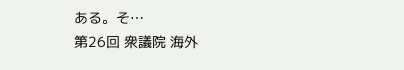ある。そ…
第26回 衆議院 海外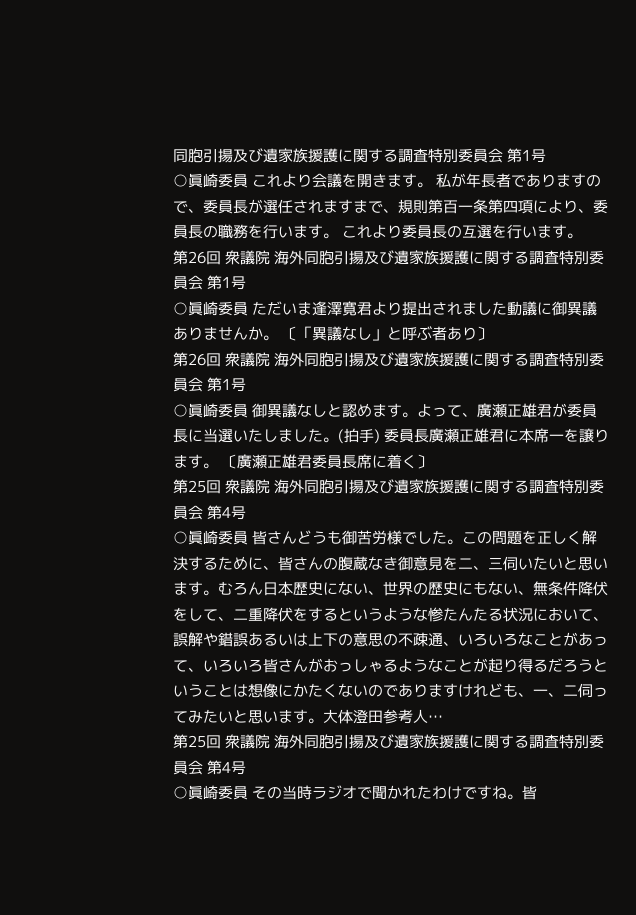同胞引揚及び遺家族援護に関する調査特別委員会 第1号
○眞崎委員 これより会議を開きます。 私が年長者でありますので、委員長が選任されますまで、規則第百一条第四項により、委員長の職務を行います。 これより委員長の互選を行います。
第26回 衆議院 海外同胞引揚及び遺家族援護に関する調査特別委員会 第1号
○眞崎委員 ただいま逢澤寛君より提出されました動議に御異議ありませんか。 〔「異議なし」と呼ぶ者あり〕
第26回 衆議院 海外同胞引揚及び遺家族援護に関する調査特別委員会 第1号
○眞崎委員 御異議なしと認めます。よって、廣瀬正雄君が委員長に当選いたしました。(拍手) 委員長廣瀬正雄君に本席一を譲ります。 〔廣瀬正雄君委員長席に着く〕
第25回 衆議院 海外同胞引揚及び遺家族援護に関する調査特別委員会 第4号
○眞崎委員 皆さんどうも御苦労様でした。この問題を正しく解決するために、皆さんの腹蔵なき御意見を二、三伺いたいと思います。むろん日本歴史にない、世界の歴史にもない、無条件降伏をして、二重降伏をするというような惨たんたる状況において、誤解や錯誤あるいは上下の意思の不疎通、いろいろなことがあって、いろいろ皆さんがおっしゃるようなことが起り得るだろうということは想像にかたくないのでありますけれども、一、二伺ってみたいと思います。大体澄田参考人…
第25回 衆議院 海外同胞引揚及び遺家族援護に関する調査特別委員会 第4号
○眞崎委員 その当時ラジオで聞かれたわけですね。皆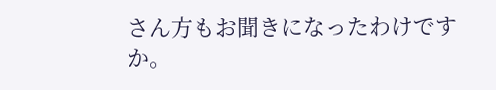さん方もお聞きになったわけですか。